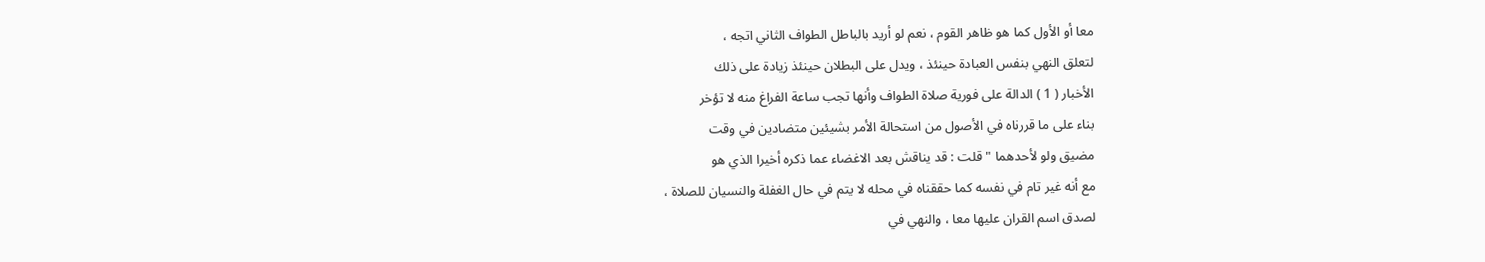معا أو الأول كما هو ظاهر القوم ، نعم لو أريد بالباطل الطواف الثاني اتجه ،
لتعلق النهي بنفس العبادة حينئذ ، ويدل على البطلان حينئذ زيادة على ذلك
الأخبار ( 1 ) الدالة على فورية صلاة الطواف وأنها تجب ساعة الفراغ منه لا تؤخر
بناء على ما قررناه في الأصول من استحالة الأمر بشيئين متضادين في وقت
مضيق ولو لأحدهما " قلت : قد يناقش بعد الاغضاء عما ذكره أخيرا الذي هو
مع أنه غير تام في نفسه كما حققناه في محله لا يتم في حال الغفلة والنسيان للصلاة ،
لصدق اسم القران عليها معا ، والنهي في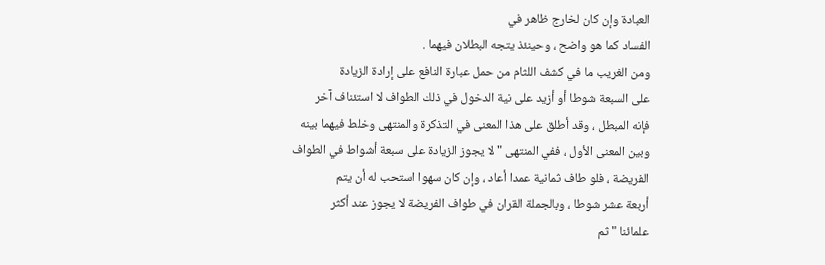العبادة وإن كان لخارج ظاهر في
الفساد كما هو واضح ، وحينئذ يتجه البطلان فيهما .
ومن الغريب ما في كشف اللثام من حمل عبارة النافع على إرادة الزيادة
على السبعة شوطا أو أزيد على نية الدخول في ذلك الطواف لا استئناف آخر
فإنه المبطل ، وقد أطلق على هذا المعنى في التذكرة والمنتهى وخلط فيهما بينه
وبين المعنى الأول ، ففي المنتهى " لا يجوز الزيادة على سبعة أشواط في الطواف
الفريضة ، فلو طاف ثمانية عمدا أعاد ، وإن كان سهوا استحب له أن يتم
أربعة عشر شوطا ، وبالجملة القران في طواف الفريضة لا يجوز عند أكثر
علمائنا " ثم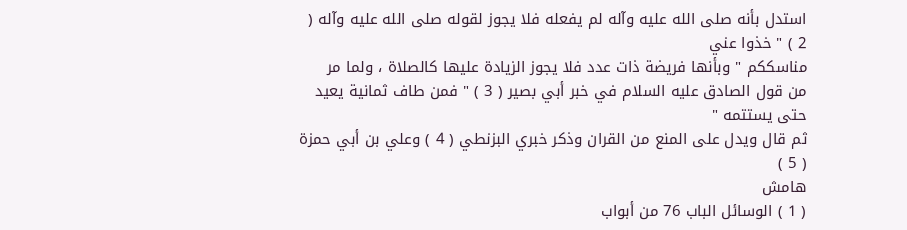استدل بأنه صلى الله عليه وآله لم يفعله فلا يجوز لقوله صلى الله عليه وآله ( 2 ) " خذوا عني
مناسككم " وبأنها فريضة ذات عدد فلا يجوز الزيادة عليها كالصلاة ، ولما مر
من قول الصادق عليه السلام في خبر أبي بصير ( 3 ) " فمن طاف ثمانية يعيد حتى يستتمه "
ثم قال ويدل على المنع من القران وذكر خبري البزنطي ( 4 ) وعلي بن أبي حمزة ( 5 )
هامش
( 1 ) الوسائل الباب 76 من أبواب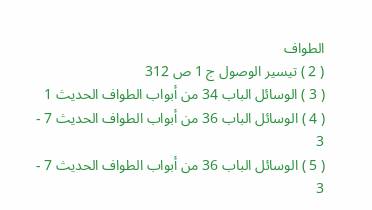الطواف
( 2 ) تيسير الوصول ج 1 ص 312
( 3 ) الوسائل الباب 34 من أبواب الطواف الحديث 1
( 4 ) الوسائل الباب 36 من أبواب الطواف الحديث 7 - 3
( 5 ) الوسائل الباب 36 من أبواب الطواف الحديث 7 - 3